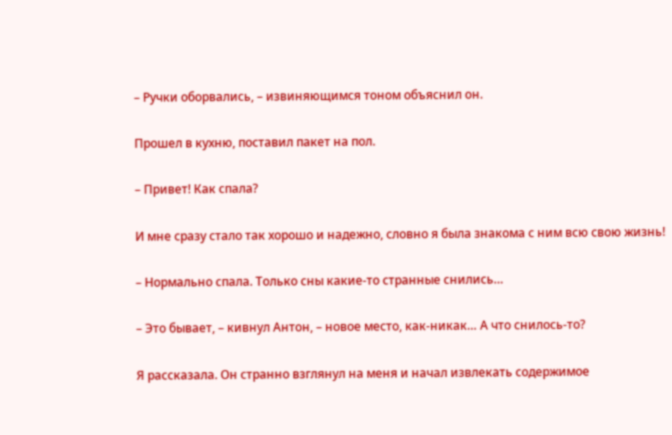– Ручки оборвались, – извиняющимся тоном объяснил он.

Прошел в кухню, поставил пакет на пол.

– Привет! Как спала?

И мне сразу стало так хорошо и надежно, словно я была знакома с ним всю свою жизнь!

– Нормально спала. Только сны какие-то странные снились…

– Это бывает, – кивнул Антон, – новое место, как-никак… А что снилось-то?

Я рассказала. Он странно взглянул на меня и начал извлекать содержимое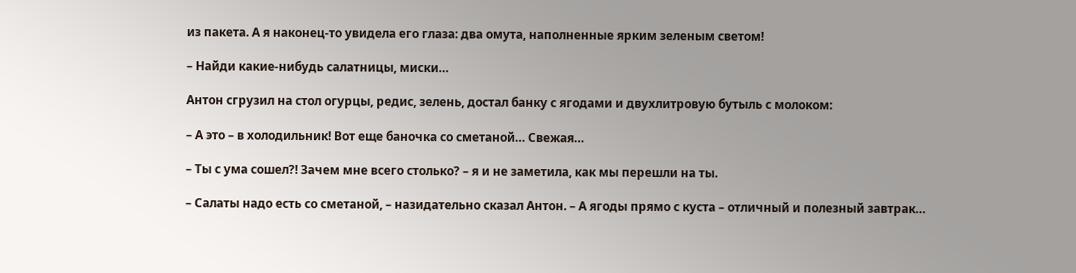из пакета. А я наконец-то увидела его глаза: два омута, наполненные ярким зеленым светом!

– Найди какие-нибудь салатницы, миски…

Антон сгрузил на стол огурцы, редис, зелень, достал банку с ягодами и двухлитровую бутыль с молоком:

– А это – в холодильник! Вот еще баночка со сметаной… Свежая…

– Ты с ума сошел?! Зачем мне всего столько? – я и не заметила, как мы перешли на ты.

– Салаты надо есть со сметаной, – назидательно сказал Антон. – А ягоды прямо с куста – отличный и полезный завтрак…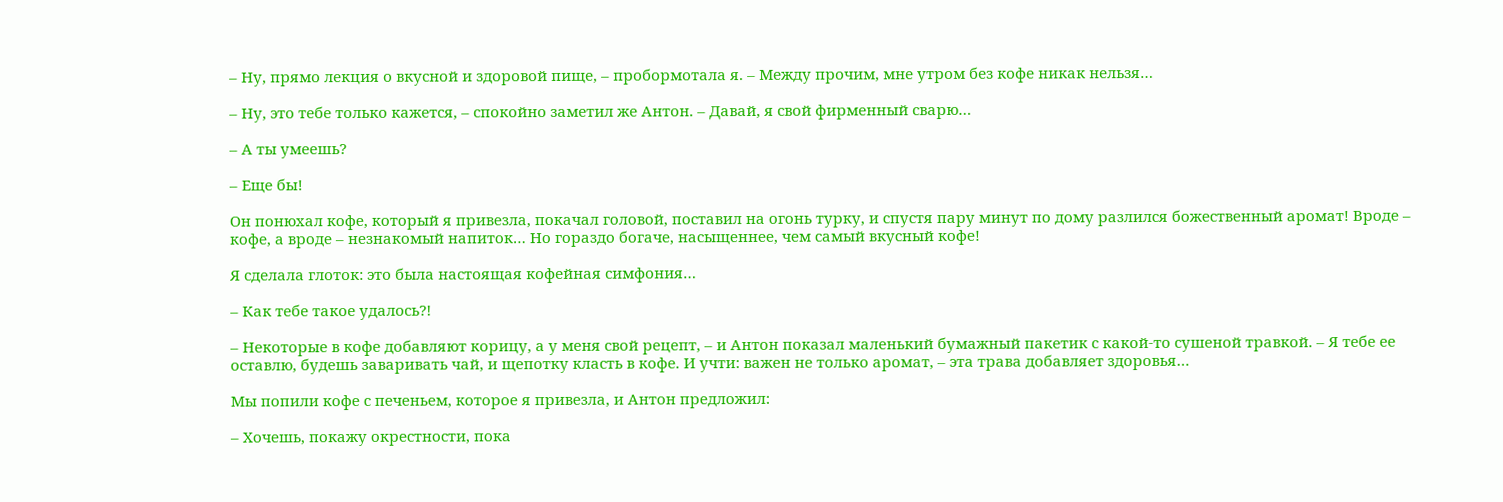– Ну, прямо лекция о вкусной и здоровой пище, – пробормотала я. – Между прочим, мне утром без кофе никак нельзя…

– Ну, это тебе только кажется, – спокойно заметил же Антон. – Давай, я свой фирменный сварю…

– А ты умеешь?

– Еще бы!

Он понюхал кофе, который я привезла, покачал головой, поставил на огонь турку, и спустя пару минут по дому разлился божественный аромат! Вроде – кофе, а вроде – незнакомый напиток… Но гораздо богаче, насыщеннее, чем самый вкусный кофе!

Я сделала глоток: это была настоящая кофейная симфония…

– Как тебе такое удалось?!

– Некоторые в кофе добавляют корицу, а у меня свой рецепт, – и Антон показал маленький бумажный пакетик с какой-то сушеной травкой. – Я тебе ее оставлю, будешь заваривать чай, и щепотку класть в кофе. И учти: важен не только аромат, – эта трава добавляет здоровья…

Мы попили кофе с печеньем, которое я привезла, и Антон предложил:

– Хочешь, покажу окрестности, пока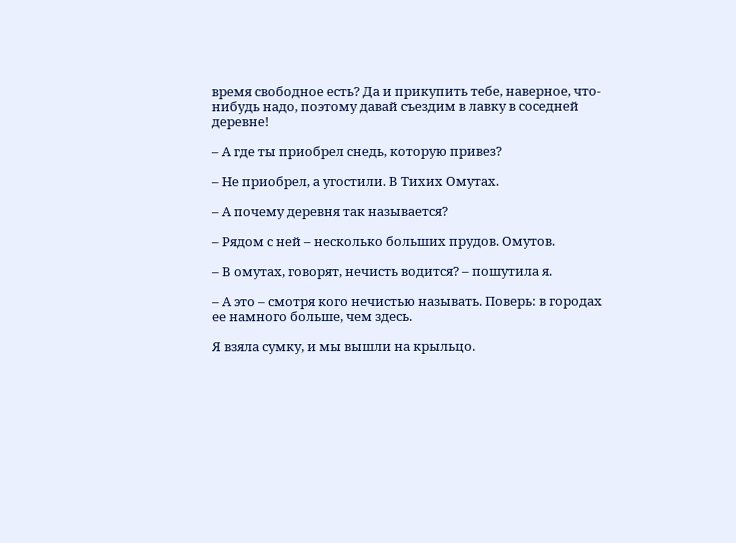время свободное есть? Да и прикупить тебе, наверное, что-нибудь надо, поэтому давай съездим в лавку в соседней деревне!

– А где ты приобрел снедь, которую привез?

– Не приобрел, а угостили. В Тихих Омутах.

– А почему деревня так называется?

– Рядом с ней – несколько больших прудов. Омутов.

– В омутах, говорят, нечисть водится? – пошутила я.

– А это – смотря кого нечистью называть. Поверь: в городах ее намного больше, чем здесь.

Я взяла сумку, и мы вышли на крыльцо.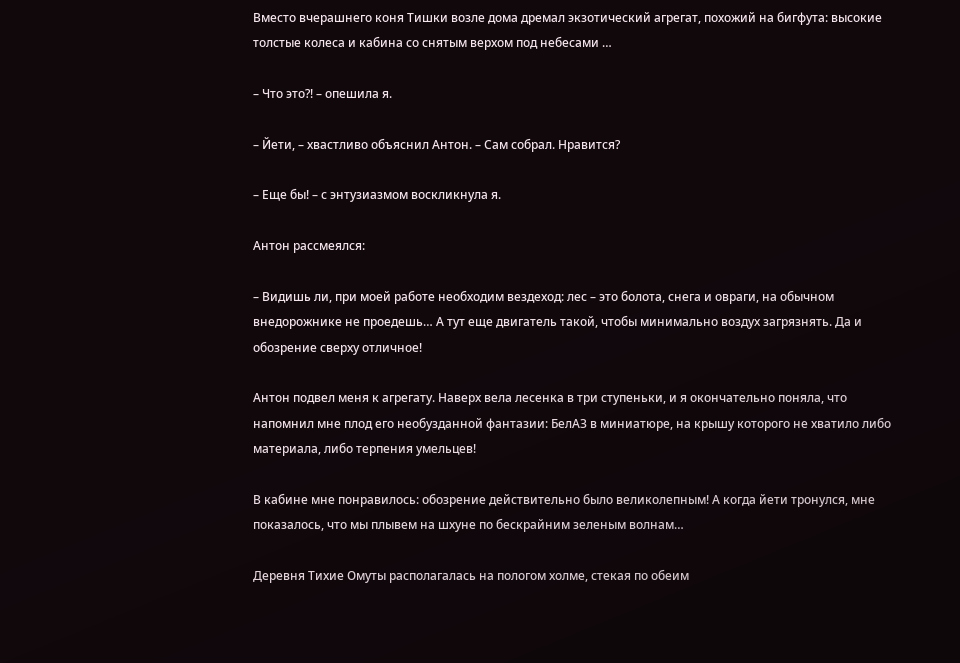Вместо вчерашнего коня Тишки возле дома дремал экзотический агрегат, похожий на бигфута: высокие толстые колеса и кабина со снятым верхом под небесами …

– Что это?! – опешила я.

– Йети, – хвастливо объяснил Антон. – Сам собрал. Нравится?

– Еще бы! – с энтузиазмом воскликнула я.

Антон рассмеялся:

– Видишь ли, при моей работе необходим вездеход: лес – это болота, снега и овраги, на обычном внедорожнике не проедешь… А тут еще двигатель такой, чтобы минимально воздух загрязнять. Да и обозрение сверху отличное!

Антон подвел меня к агрегату. Наверх вела лесенка в три ступеньки, и я окончательно поняла, что напомнил мне плод его необузданной фантазии: БелАЗ в миниатюре, на крышу которого не хватило либо материала, либо терпения умельцев!

В кабине мне понравилось: обозрение действительно было великолепным! А когда йети тронулся, мне показалось, что мы плывем на шхуне по бескрайним зеленым волнам…

Деревня Тихие Омуты располагалась на пологом холме, стекая по обеим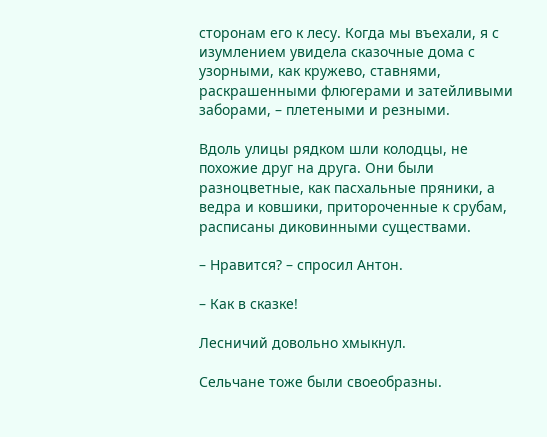сторонам его к лесу. Когда мы въехали, я с изумлением увидела сказочные дома с узорными, как кружево, ставнями, раскрашенными флюгерами и затейливыми заборами, – плетеными и резными.

Вдоль улицы рядком шли колодцы, не похожие друг на друга. Они были разноцветные, как пасхальные пряники, а ведра и ковшики, притороченные к срубам, расписаны диковинными существами.

– Нравится? – спросил Антон.

– Как в сказке!

Лесничий довольно хмыкнул.

Сельчане тоже были своеобразны.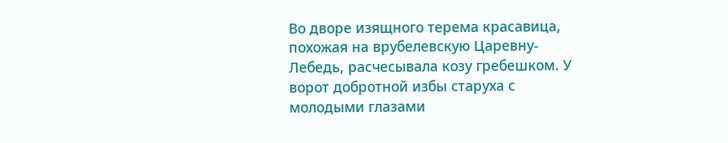Во дворе изящного терема красавица, похожая на врубелевскую Царевну-Лебедь, расчесывала козу гребешком. У ворот добротной избы старуха с молодыми глазами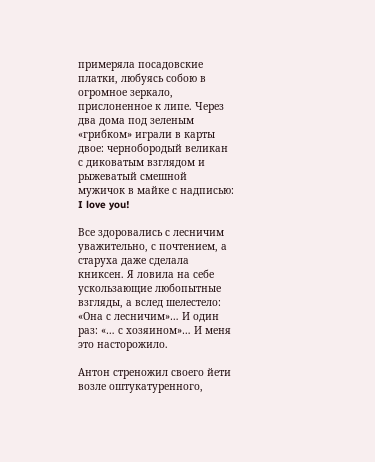примеряла посадовские платки, любуясь собою в огромное зеркало, прислоненное к липе. Через два дома под зеленым «грибком» играли в карты двое: чернобородый великан с диковатым взглядом и рыжеватый смешной мужичок в майке с надписью: I love you!

Все здоровались с лесничим уважительно, с почтением, а старуха даже сделала книксен. Я ловила на себе ускользающие любопытные взгляды, а вслед шелестело: «Она с лесничим»… И один раз: «… с хозяином»… И меня это насторожило.

Антон стреножил своего йети возле оштукатуренного,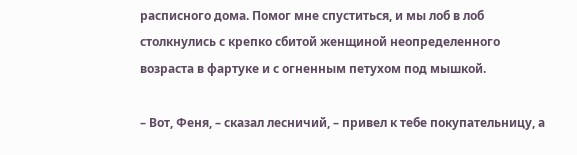расписного дома. Помог мне спуститься, и мы лоб в лоб столкнулись с крепко сбитой женщиной неопределенного возраста в фартуке и с огненным петухом под мышкой.

– Вот, Феня, – сказал лесничий, – привел к тебе покупательницу, а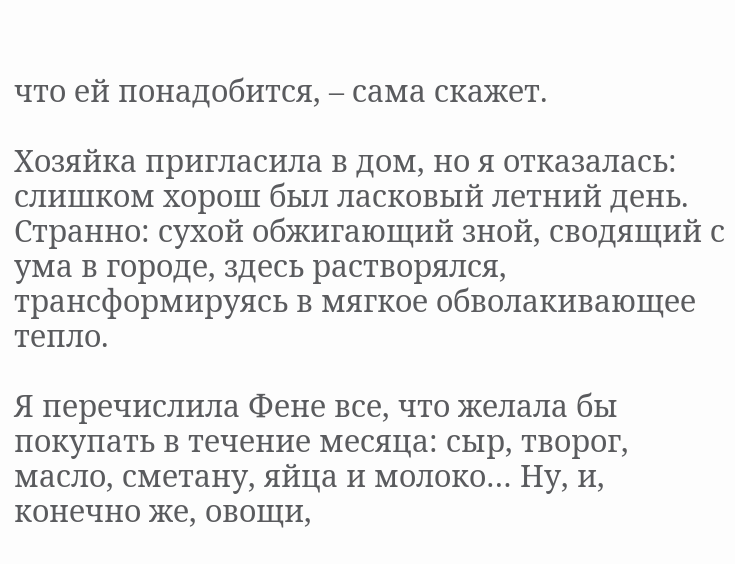что ей понадобится, – сама скажет.

Хозяйка пригласила в дом, но я отказалась: слишком хорош был ласковый летний день. Странно: сухой обжигающий зной, сводящий с ума в городе, здесь растворялся, трансформируясь в мягкое обволакивающее тепло.

Я перечислила Фене все, что желала бы покупать в течение месяца: сыр, творог, масло, сметану, яйца и молоко… Ну, и, конечно же, овощи,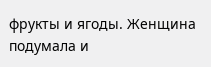фрукты и ягоды. Женщина подумала и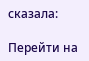сказала:

Перейти на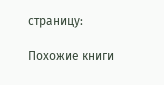страницу:

Похожие книги